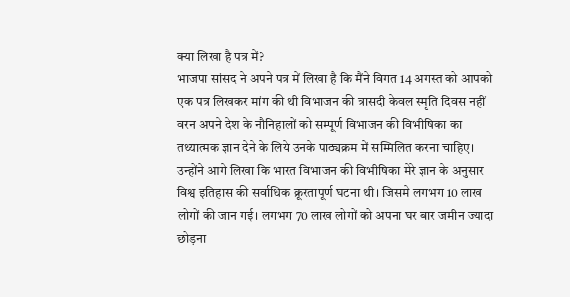क्या लिखा है पत्र में?
भाजपा सांसद ने अपने पत्र में लिखा है कि मैंने विगत 14 अगस्त को आपको एक पत्र लिखकर मांग की थी विभाजन की त्रासदी केवल स्मृति दिवस नहीं वरन अपने देश के नौनिहालों को सम्पूर्ण विभाजन की विभीषिका का तथ्यात्मक ज्ञान देने के लिये उनके पाठ्यक्रम में सम्मिलित करना चाहिए। उन्होंने आगे लिखा कि भारत विभाजन की विभीषिका मेरे ज्ञान के अनुसार विश्व इतिहास की सर्वाधिक क्रूरतापूर्ण घटना थी। जिसमे लगभग 10 लाख लोगों की जान गई। लगभग 70 लाख लोगों को अपना घर बार जमीन ज्यादा छोड़ना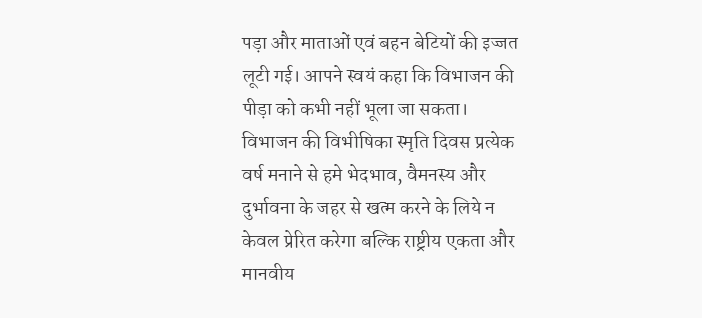पड़ा और माताओं एवं बहन बेटियों की इज्जत लूटी गई। आपने स्वयं कहा कि विभाजन की पीड़ा को कभी नहीं भूला जा सकता। विभाजन की विभीषिका स्मृति दिवस प्रत्येक वर्ष मनाने से हमे भेदभाव, वैमनस्य और दुर्भावना के जहर से खत्म करने के लिये न केवल प्रेरित करेगा बल्कि राष्ट्रीय एकता और मानवीय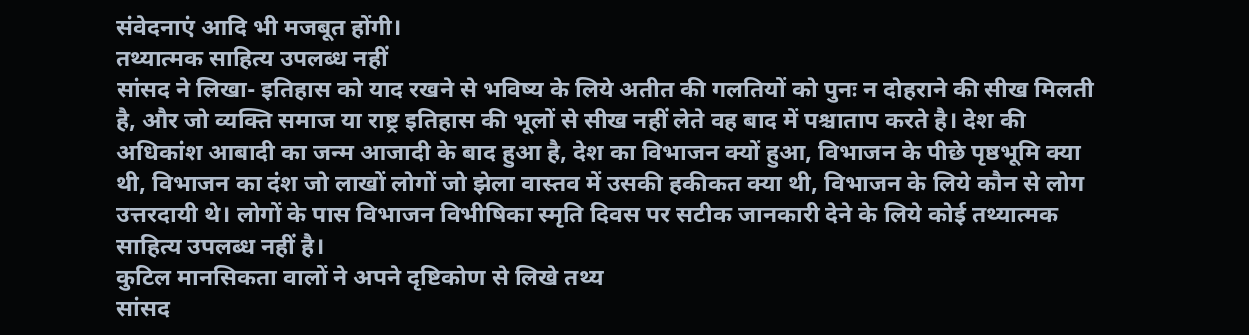संवेदनाएं आदि भी मजबूत होंगी।
तथ्यात्मक साहित्य उपलब्ध नहीं
सांसद ने लिखा- इतिहास को याद रखने से भविष्य के लिये अतीत की गलतियों को पुनः न दोहराने की सीख मिलती है, और जो व्यक्ति समाज या राष्ट्र इतिहास की भूलों से सीख नहीं लेते वह बाद में पश्चाताप करते है। देश की अधिकांश आबादी का जन्म आजादी के बाद हुआ है, देश का विभाजन क्यों हुआ, विभाजन के पीछे पृष्ठभूमि क्या थी, विभाजन का दंश जो लाखों लोगों जो झेला वास्तव में उसकी हकीकत क्या थी, विभाजन के लिये कौन से लोग उत्तरदायी थे। लोगों के पास विभाजन विभीषिका स्मृति दिवस पर सटीक जानकारी देने के लिये कोई तथ्यात्मक साहित्य उपलब्ध नहीं है।
कुटिल मानसिकता वालों ने अपने दृष्टिकोण से लिखे तथ्य
सांसद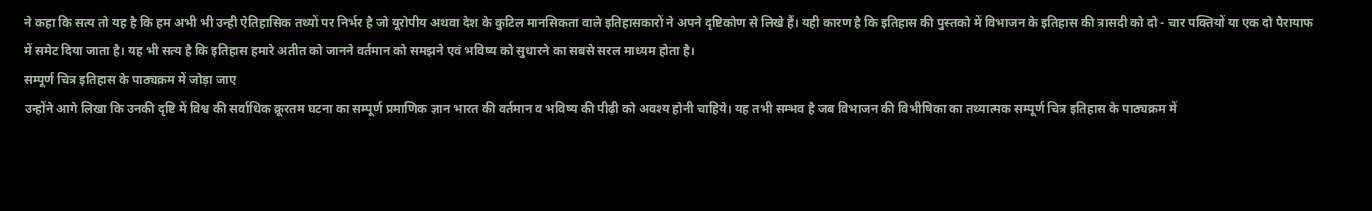ने कहा कि सत्य तो यह है कि हम अभी भी उन्ही ऐतिहासिक तथ्यों पर निर्भर है जो यूरोपीय अथवा देश के कुटिल मानसिकता वाले इतिहासकारों ने अपने दृष्टिकोण से लिखे हैं। यही कारण है कि इतिहास की पुस्तको में विभाजन के इतिहास की त्रासदी को दो - चार पक्तियों या एक दो पैरायाफ में समेट दिया जाता है। यह भी सत्य है कि इतिहास हमारे अतीत को जानने वर्तमान को समझने एवं भविष्य को सुधारने का सबसे सरल माध्यम होता है।
सम्पूर्ण चित्र इतिहास के पाठ्यक्रम में जोड़ा जाए
उन्होंने आगे लिखा कि उनकी दृष्टि में विश्व की सर्वाधिक क्रूरतम घटना का सम्पूर्ण प्रमाणिक ज्ञान भारत की वर्तमान व भविष्य की पीढ़ी को अवश्य होनी चाहिये। यह तभी सम्भव है जब विभाजन की विभीषिका का तथ्यात्मक सम्पूर्ण चित्र इतिहास के पाठ्यक्रम में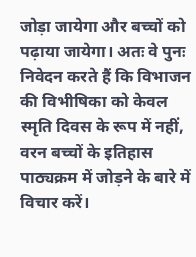जोड़ा जायेगा और बच्चों को पढ़ाया जायेगा। अतः वे पुनः निवेदन करते हैं कि विभाजन की विभीषिका को केवल स्मृति दिवस के रूप में नहीं, वरन बच्चों के इतिहास पाठ्यक्रम में जोड़ने के बारे में विचार करें।